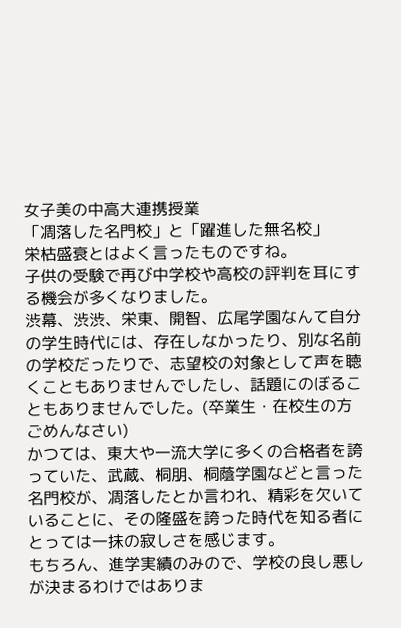女子美の中高大連携授業
「凋落した名門校」と「躍進した無名校」
栄枯盛衰とはよく言ったものですね。
子供の受験で再び中学校や高校の評判を耳にする機会が多くなりました。
渋幕、渋渋、栄東、開智、広尾学園なんて自分の学生時代には、存在しなかったり、別な名前の学校だったりで、志望校の対象として声を聴くこともありませんでしたし、話題にのぼることもありませんでした。(卒業生・在校生の方ごめんなさい)
かつては、東大や一流大学に多くの合格者を誇っていた、武蔵、桐朋、桐蔭学園などと言った名門校が、凋落したとか言われ、精彩を欠いていることに、その隆盛を誇った時代を知る者にとっては一抹の寂しさを感じます。
もちろん、進学実績のみので、学校の良し悪しが決まるわけではありま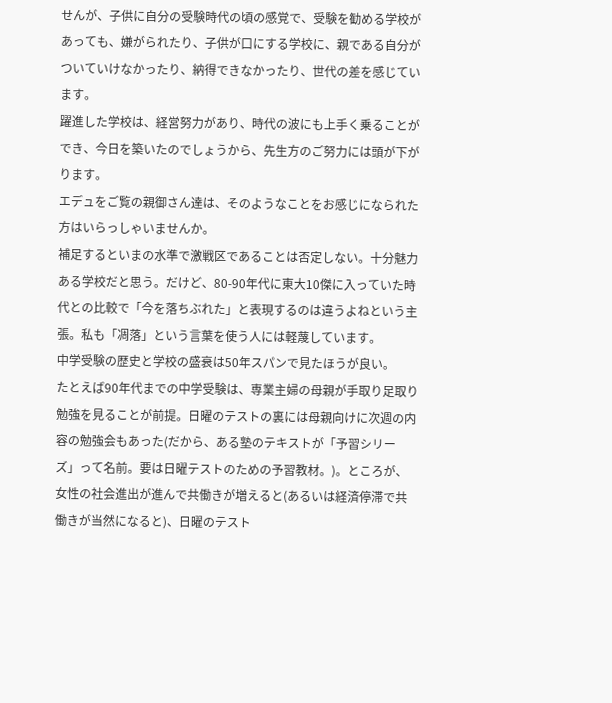せんが、子供に自分の受験時代の頃の感覚で、受験を勧める学校があっても、嫌がられたり、子供が口にする学校に、親である自分がついていけなかったり、納得できなかったり、世代の差を感じています。
躍進した学校は、経営努力があり、時代の波にも上手く乗ることができ、今日を築いたのでしょうから、先生方のご努力には頭が下がります。
エデュをご覧の親御さん達は、そのようなことをお感じになられた方はいらっしゃいませんか。
補足するといまの水準で激戦区であることは否定しない。十分魅力ある学校だと思う。だけど、80-90年代に東大10傑に入っていた時代との比較で「今を落ちぶれた」と表現するのは違うよねという主張。私も「凋落」という言葉を使う人には軽蔑しています。
中学受験の歴史と学校の盛衰は50年スパンで見たほうが良い。
たとえば90年代までの中学受験は、専業主婦の母親が手取り足取り勉強を見ることが前提。日曜のテストの裏には母親向けに次週の内容の勉強会もあった(だから、ある塾のテキストが「予習シリーズ」って名前。要は日曜テストのための予習教材。)。ところが、女性の社会進出が進んで共働きが増えると(あるいは経済停滞で共働きが当然になると)、日曜のテスト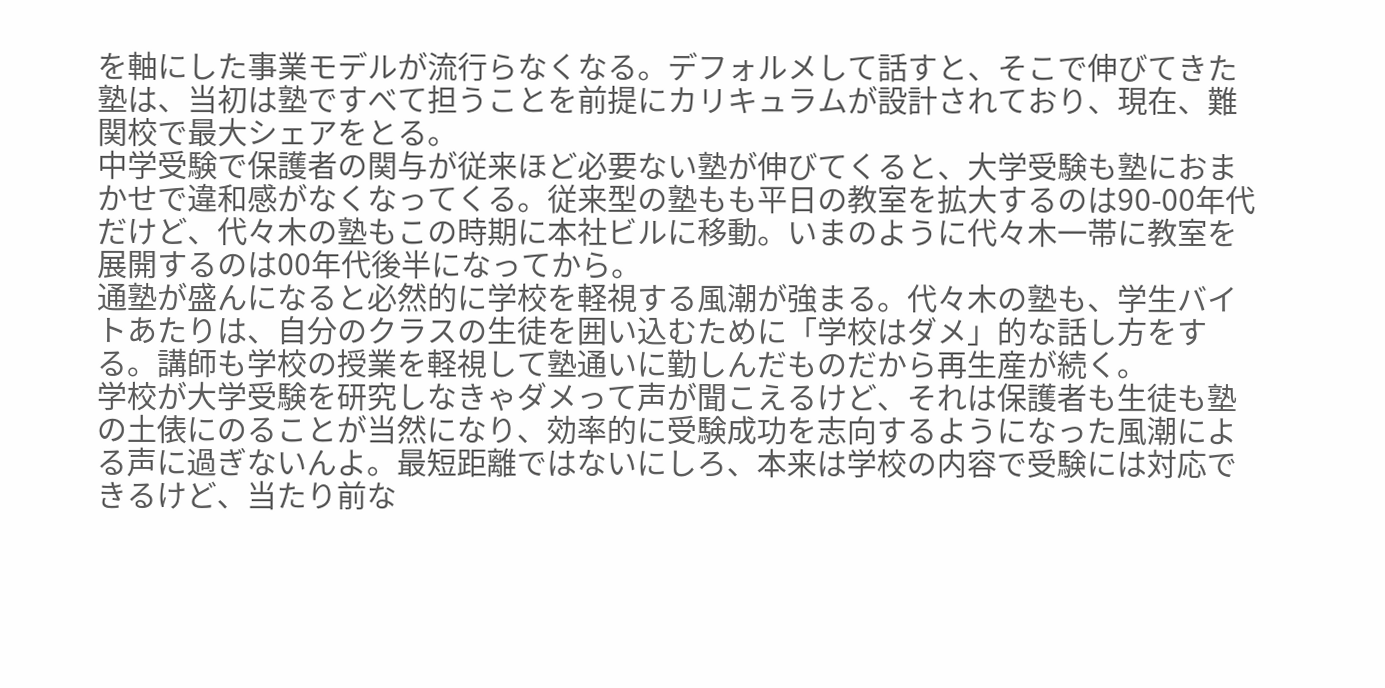を軸にした事業モデルが流行らなくなる。デフォルメして話すと、そこで伸びてきた塾は、当初は塾ですべて担うことを前提にカリキュラムが設計されており、現在、難関校で最大シェアをとる。
中学受験で保護者の関与が従来ほど必要ない塾が伸びてくると、大学受験も塾におまかせで違和感がなくなってくる。従来型の塾もも平日の教室を拡大するのは90-00年代だけど、代々木の塾もこの時期に本社ビルに移動。いまのように代々木一帯に教室を展開するのは00年代後半になってから。
通塾が盛んになると必然的に学校を軽視する風潮が強まる。代々木の塾も、学生バイトあたりは、自分のクラスの生徒を囲い込むために「学校はダメ」的な話し方をする。講師も学校の授業を軽視して塾通いに勤しんだものだから再生産が続く。
学校が大学受験を研究しなきゃダメって声が聞こえるけど、それは保護者も生徒も塾の土俵にのることが当然になり、効率的に受験成功を志向するようになった風潮による声に過ぎないんよ。最短距離ではないにしろ、本来は学校の内容で受験には対応できるけど、当たり前な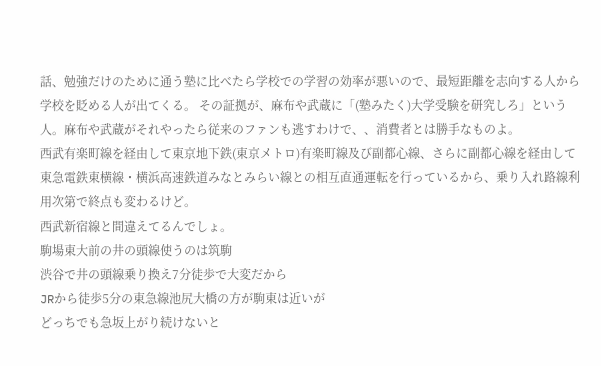話、勉強だけのために通う塾に比べたら学校での学習の効率が悪いので、最短距離を志向する人から学校を貶める人が出てくる。 その証拠が、麻布や武蔵に「(塾みたく)大学受験を研究しろ」という人。麻布や武蔵がそれやったら従来のファンも逃すわけで、、消費者とは勝手なものよ。
西武有楽町線を経由して東京地下鉄(東京メトロ)有楽町線及び副都心線、さらに副都心線を経由して東急電鉄東横線・横浜高速鉄道みなとみらい線との相互直通運転を行っているから、乗り入れ路線利用次第で終点も変わるけど。
西武新宿線と間違えてるんでしょ。
駒場東大前の井の頭線使うのは筑駒
渋谷で井の頭線乗り換え7分徒歩で大変だから
JRから徒歩5分の東急線池尻大橋の方が駒東は近いが
どっちでも急坂上がり続けないと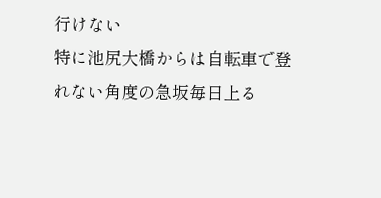行けない
特に池尻大橋からは自転車で登れない角度の急坂毎日上る